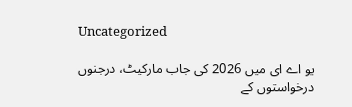Uncategorized

یو اے ای میں 2026 کی جاب مارکیٹ، درجنوں درخواستوں کے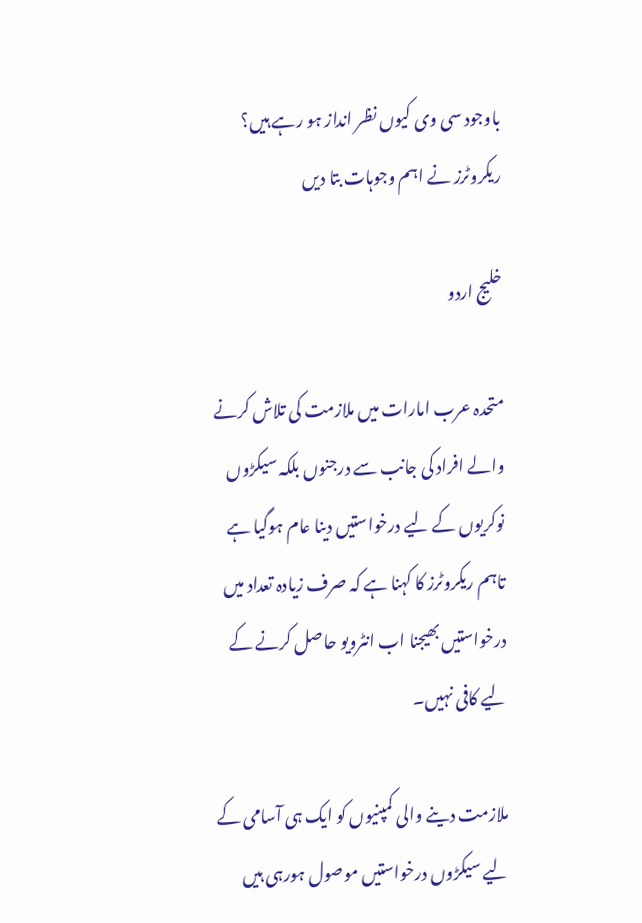باوجود سی وی کیوں نظر انداز ہو رہے ہیں؟ ریکروٹرز نے اہم وجوہات بتا دیں

خلیج اردو

متحدہ عرب امارات میں ملازمت کی تلاش کرنے والے افراد کی جانب سے درجنوں بلکہ سیکڑوں نوکریوں کے لیے درخواستیں دینا عام ہوگیا ہے تاہم ریکروٹرز کا کہنا ہے کہ صرف زیادہ تعداد میں درخواستیں بھیجنا اب انٹرویو حاصل کرنے کے لیے کافی نہیں۔

ملازمت دینے والی کمپنیوں کو ایک ہی آسامی کے لیے سیکڑوں درخواستیں موصول ہورہی ہیں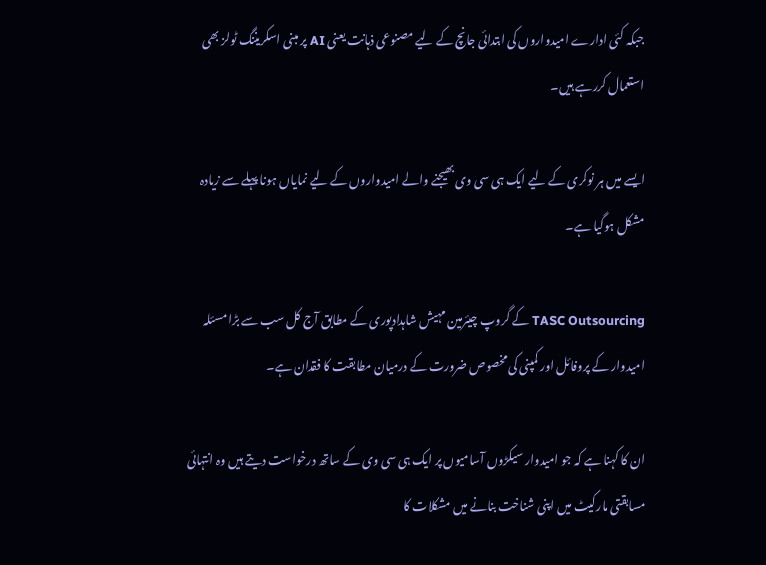جبکہ کئی ادارے امیدواروں کی ابتدائی جانچ کے لیے مصنوعی ذہانت یعنی AI پر مبنی اسکریننگ ٹولز بھی استعمال کررہے ہیں۔

ایسے میں ہر نوکری کے لیے ایک ہی سی وی بھیجنے والے امیدواروں کے لیے نمایاں ہونا پہلے سے زیادہ مشکل ہوگیا ہے۔

TASC Outsourcing کے گروپ چیئرمین مہیش شاہدادپوری کے مطابق آج کل سب سے بڑا مسئلہ امیدوار کے پروفائل اور کمپنی کی مخصوص ضرورت کے درمیان مطابقت کا فقدان ہے۔

ان کا کہنا ہے کہ جو امیدوار سیکڑوں آسامیوں پر ایک ہی سی وی کے ساتھ درخواست دیتے ہیں وہ انتہائی مسابقتی مارکیٹ میں اپنی شناخت بنانے میں مشکلات کا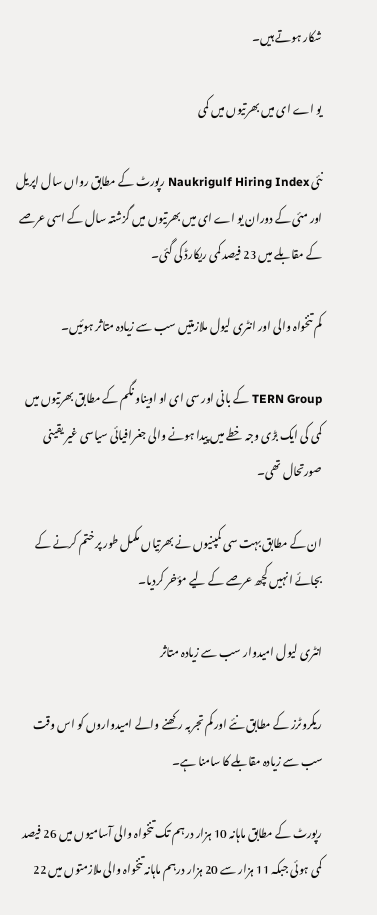شکار ہوتے ہیں۔

یو اے ای میں بھرتیوں میں کمی

نئی Naukrigulf Hiring Index رپورٹ کے مطابق رواں سال اپریل اور مئی کے دوران یو اے ای میں بھرتیوں میں گزشتہ سال کے اسی عرصے کے مقابلے میں 23 فیصد کمی ریکارڈ کی گئی۔

کم تنخواہ والی اور انٹری لیول ملازمتیں سب سے زیادہ متاثر ہوئیں۔

TERN Group کے بانی اور سی ای او اویناو نگم کے مطابق بھرتیوں میں کمی کی ایک بڑی وجہ خطے میں پیدا ہونے والی جغرافیائی سیاسی غیر یقینی صورتحال تھی۔

ان کے مطابق بہت سی کمپنیوں نے بھرتیاں مکمل طور پر ختم کرنے کے بجائے انہیں کچھ عرصے کے لیے مؤخر کردیا۔

انٹری لیول امیدوار سب سے زیادہ متاثر

ریکروٹرز کے مطابق نئے اور کم تجربہ رکھنے والے امیدواروں کو اس وقت سب سے زیادہ مقابلے کا سامنا ہے۔

رپورٹ کے مطابق ماہانہ 10 ہزار درہم تک تنخواہ والی آسامیوں میں 26 فیصد کمی ہوئی جبکہ 11 ہزار سے 20 ہزار درہم ماہانہ تنخواہ والی ملازمتوں میں 22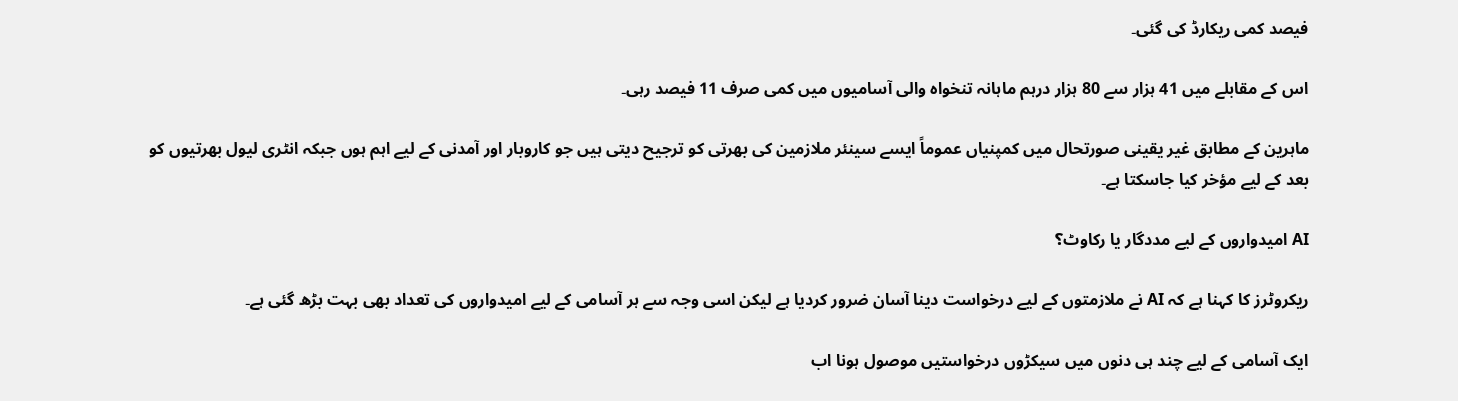فیصد کمی ریکارڈ کی گئی۔

اس کے مقابلے میں 41 ہزار سے 80 ہزار درہم ماہانہ تنخواہ والی آسامیوں میں کمی صرف 11 فیصد رہی۔

ماہرین کے مطابق غیر یقینی صورتحال میں کمپنیاں عموماً ایسے سینئر ملازمین کی بھرتی کو ترجیح دیتی ہیں جو کاروبار اور آمدنی کے لیے اہم ہوں جبکہ انٹری لیول بھرتیوں کو بعد کے لیے مؤخر کیا جاسکتا ہے۔

AI امیدواروں کے لیے مددگار یا رکاوٹ؟

ریکروٹرز کا کہنا ہے کہ AI نے ملازمتوں کے لیے درخواست دینا آسان ضرور کردیا ہے لیکن اسی وجہ سے ہر آسامی کے لیے امیدواروں کی تعداد بھی بہت بڑھ گئی ہے۔

ایک آسامی کے لیے چند ہی دنوں میں سیکڑوں درخواستیں موصول ہونا اب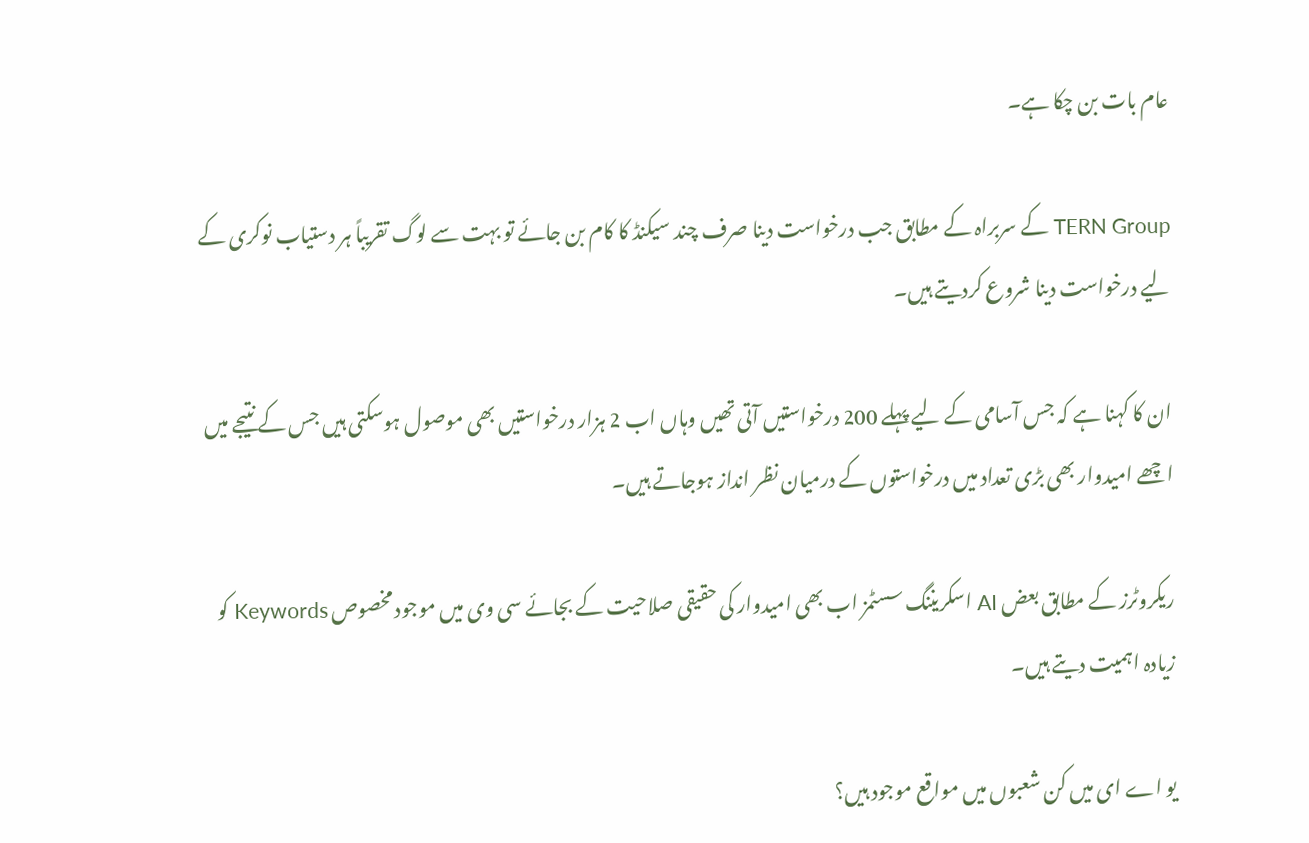عام بات بن چکا ہے۔

TERN Group کے سربراہ کے مطابق جب درخواست دینا صرف چند سیکنڈ کا کام بن جائے تو بہت سے لوگ تقریباً ہر دستیاب نوکری کے لیے درخواست دینا شروع کردیتے ہیں۔

ان کا کہنا ہے کہ جس آسامی کے لیے پہلے 200 درخواستیں آتی تھیں وہاں اب 2 ہزار درخواستیں بھی موصول ہوسکتی ہیں جس کے نتیجے میں اچھے امیدوار بھی بڑی تعداد میں درخواستوں کے درمیان نظر انداز ہوجاتے ہیں۔

ریکروٹرز کے مطابق بعض AI اسکریننگ سسٹمز اب بھی امیدوار کی حقیقی صلاحیت کے بجائے سی وی میں موجود مخصوص Keywords کو زیادہ اہمیت دیتے ہیں۔

یو اے ای میں کن شعبوں میں مواقع موجود ہیں؟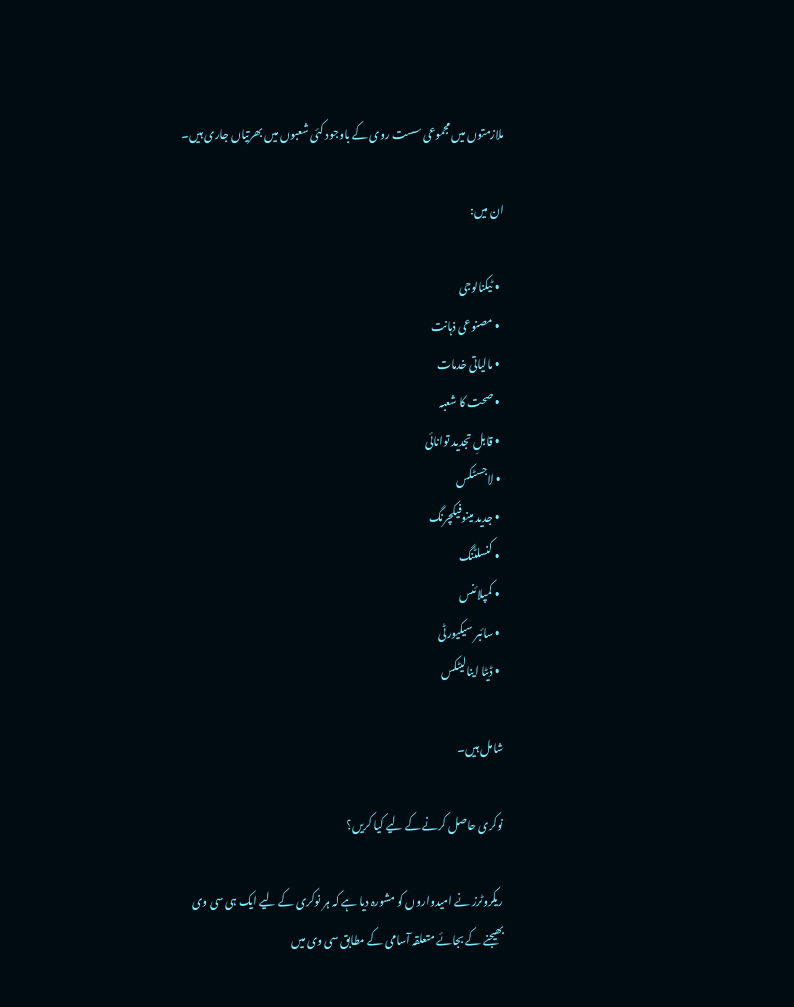ملازمتوں میں مجموعی سست روی کے باوجود کئی شعبوں میں بھرتیاں جاری ہیں۔

ان میں:

  • ٹیکنالوجی
  • مصنوعی ذہانت
  • مالیاتی خدمات
  • صحت کا شعبہ
  • قابلِ تجدید توانائی
  • لاجسٹکس
  • جدید مینوفیکچرنگ
  • کنسلٹنگ
  • کمپلائنس
  • سائبر سیکیورٹی
  • ڈیٹا اینالیٹکس

شامل ہیں۔

نوکری حاصل کرنے کے لیے کیا کریں؟

ریکروٹرز نے امیدواروں کو مشورہ دیا ہے کہ ہر نوکری کے لیے ایک ہی سی وی بھیجنے کے بجائے متعلقہ آسامی کے مطابق سی وی میں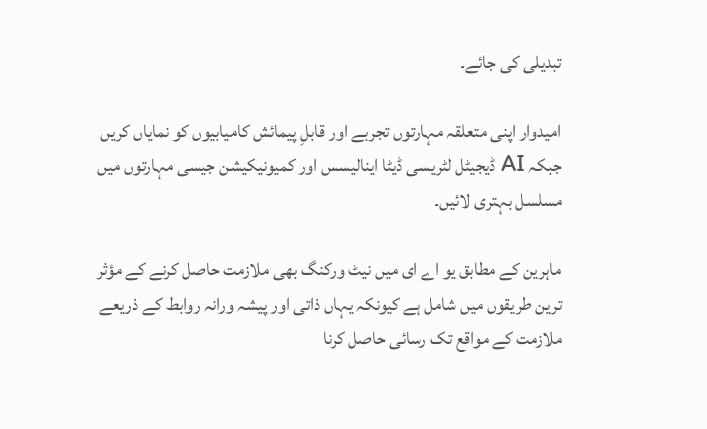تبدیلی کی جائے۔

امیدوار اپنی متعلقہ مہارتوں تجربے اور قابلِ پیمائش کامیابیوں کو نمایاں کریں جبکہ AI ڈیجیٹل لٹریسی ڈیٹا اینالیسس اور کمیونیکیشن جیسی مہارتوں میں مسلسل بہتری لائیں۔

ماہرین کے مطابق یو اے ای میں نیٹ ورکنگ بھی ملازمت حاصل کرنے کے مؤثر ترین طریقوں میں شامل ہے کیونکہ یہاں ذاتی اور پیشہ ورانہ روابط کے ذریعے ملازمت کے مواقع تک رسائی حاصل کرنا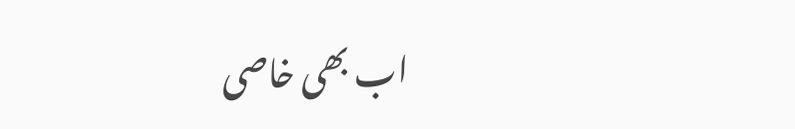اب بھی خاصی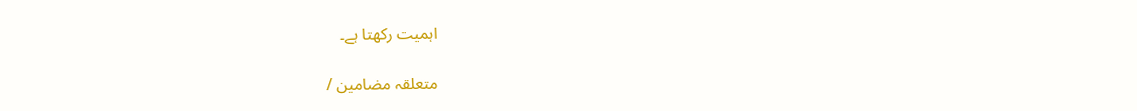اہمیت رکھتا ہے۔

متعلقہ مضامین /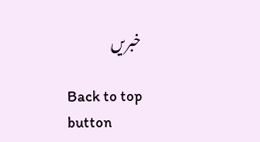خبریں

Back to top button